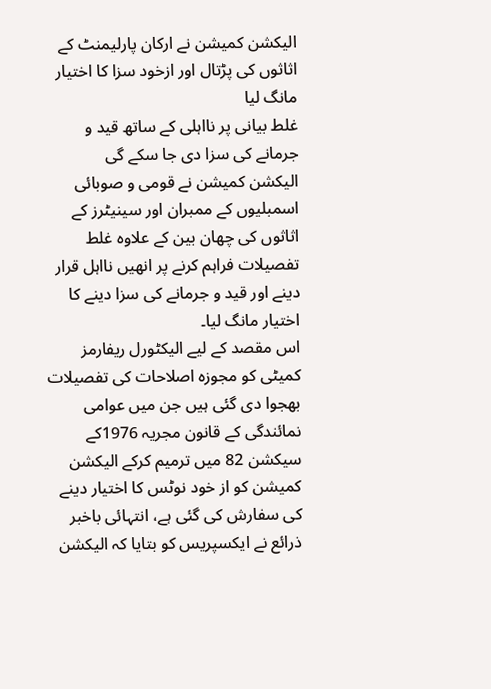الیکشن کمیشن نے ارکان پارلیمنٹ کے اثاثوں کی پڑتال اور ازخود سزا کا اختیار مانگ لیا
غلط بیانی پر نااہلی کے ساتھ قید و جرمانے کی سزا دی جا سکے گی
الیکشن کمیشن نے قومی و صوبائی اسمبلیوں کے ممبران اور سینیٹرز کے اثاثوں کی چھان بین کے علاوہ غلط تفصیلات فراہم کرنے پر انھیں نااہل قرار دینے اور قید و جرمانے کی سزا دینے کا اختیار مانگ لیا۔
اس مقصد کے لیے الیکٹورل ریفارمز کمیٹی کو مجوزہ اصلاحات کی تفصیلات بھجوا دی گئی ہیں جن میں عوامی نمائندگی کے قانون مجریہ 1976کے سیکشن 82 میں ترمیم کرکے الیکشن کمیشن کو از خود نوٹس کا اختیار دینے کی سفارش کی گئی ہے، انتہائی باخبر ذرائع نے ایکسپریس کو بتایا کہ الیکشن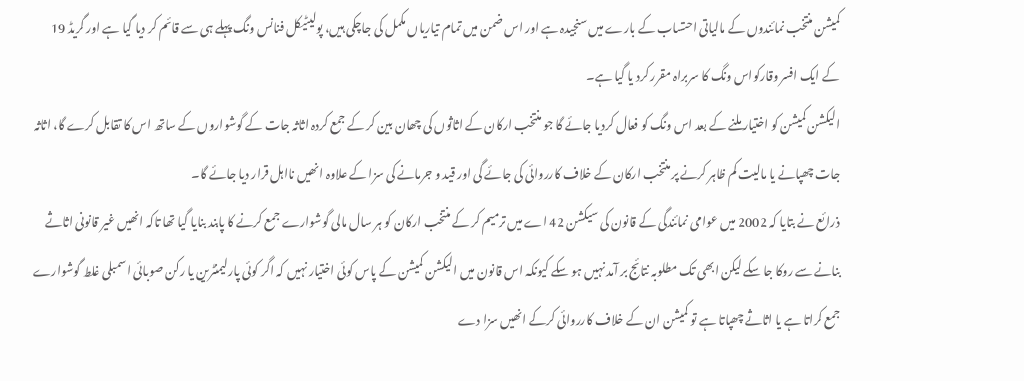کمیشن منتخب نمائندوں کے مالیاتی احتساب کے بارے میں سنجیدہ ہے اور اس ضمن میں تمام تیاریاں مکمل کی جاچکی ہیں، پولیٹیکل فنانس ونگ پہلے ہی سے قائم کر دیا گیا ہے اور گریڈ 19 کے ایک افسر وقارکواس ونگ کا سربراہ مقرر کرد یا گیا ہے۔
الیکشن کمیشن کو اختیار ملنے کے بعد اس ونگ کو فعال کردیا جائے گا جو منتخب ارکان کے اثاثوں کی چھان بین کر کے جمع کردہ اثاثہ جات کے گوشواروں کے ساتھ اس کا تقابل کرے گا، اثاثہ جات چھپانے یا مالیت کم ظاہر کرنے پر منتخب ارکان کے خلاف کارروائی کی جائے گی اور قید و جرمانے کی سزا کے علاوہ انھیں نااہل قرار دیا جائے گا۔
ذرائع نے بتایا کہ 2002 میں عوامی نمائندگی کے قانون کی سیکشن 42 اے میں ترمیم کر کے منتخب ارکان کو ہر سال مالی گوشوارے جمع کرنے کا پابند بنایا گیا تھا تاکہ انھیں غیر قانونی اثاثے بنانے سے روکا جا سکے لیکن ابھی تک مطلوبہ نتائج بر آمد نہیں ہو سکے کیونکہ اس قانون میں الیکشن کمیشن کے پاس کوئی اختیار نہیں کہ اگر کوئی پارلیمنٹرین یا رکن صوبائی اسمبلی غلط گوشوارے جمع کراتا ہے یا اثاثے چھپاتا ہے تو کمیشن ان کے خلاف کارروائی کرکے انھیں سزا دے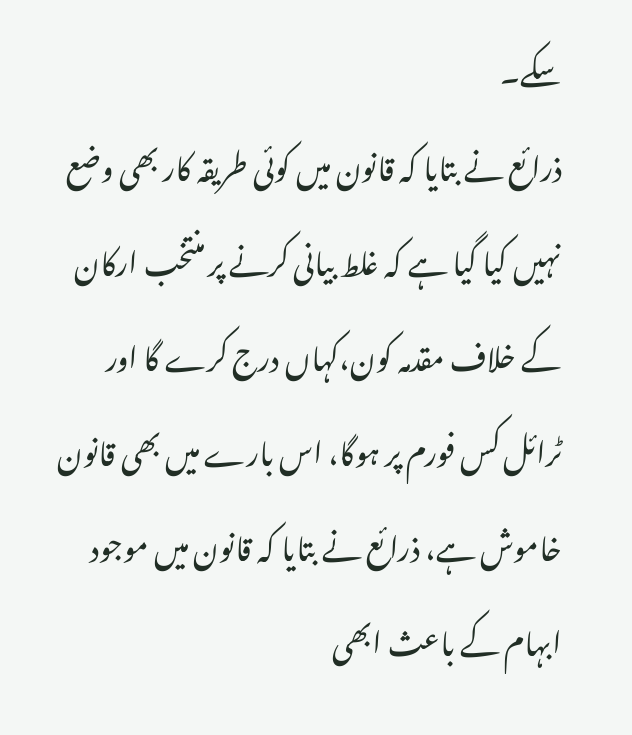سکے۔
ذرائع نے بتایا کہ قانون میں کوئی طریقہ کار بھی وضع نہیں کیا گیا ہے کہ غلط بیانی کرنے پر منتخب ارکان کے خلاف مقدمہ کون،کہاں درج کرے گا اور ٹرائل کس فورم پر ہوگا، اس بارے میں بھی قانون خاموش ہے، ذرائع نے بتایا کہ قانون میں موجود ابہام کے باعث ابھی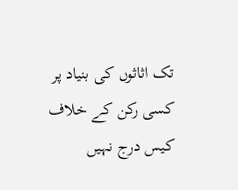تک اثاثوں کی بنیاد پر کسی رکن کے خلاف کیس درج نہیں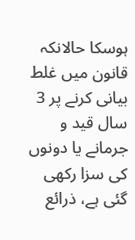ہوسکا حالانکہ قانون میں غلط بیانی کرنے پر 3 سال قید و جرمانے یا دونوں کی سزا رکھی گئی ہے، ذرائع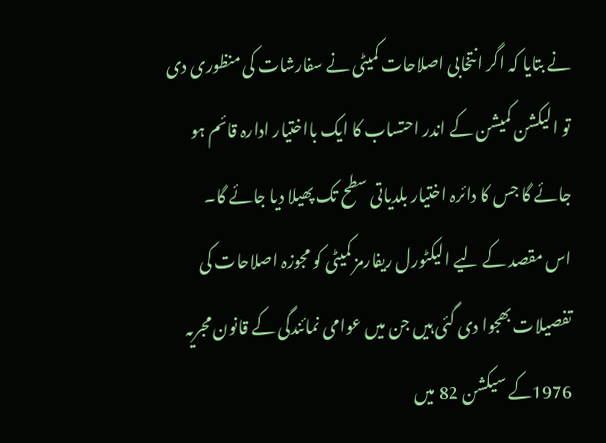نے بتایا کہ اگر انتخابی اصلاحات کمیٹی نے سفارشات کی منظوری دی تو الیکشن کمیشن کے اندر احتساب کا ایک بااختیار ادارہ قائم ہو جائے گا جس کا دائرہ اختیار بلدیاتی سطح تک پھیلا دیا جائے گا۔
اس مقصد کے لیے الیکٹورل ریفارمز کمیٹی کو مجوزہ اصلاحات کی تفصیلات بھجوا دی گئی ہیں جن میں عوامی نمائندگی کے قانون مجریہ 1976کے سیکشن 82 میں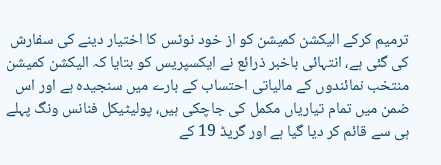ترمیم کرکے الیکشن کمیشن کو از خود نوٹس کا اختیار دینے کی سفارش کی گئی ہے، انتہائی باخبر ذرائع نے ایکسپریس کو بتایا کہ الیکشن کمیشن منتخب نمائندوں کے مالیاتی احتساب کے بارے میں سنجیدہ ہے اور اس ضمن میں تمام تیاریاں مکمل کی جاچکی ہیں، پولیٹیکل فنانس ونگ پہلے ہی سے قائم کر دیا گیا ہے اور گریڈ 19 کے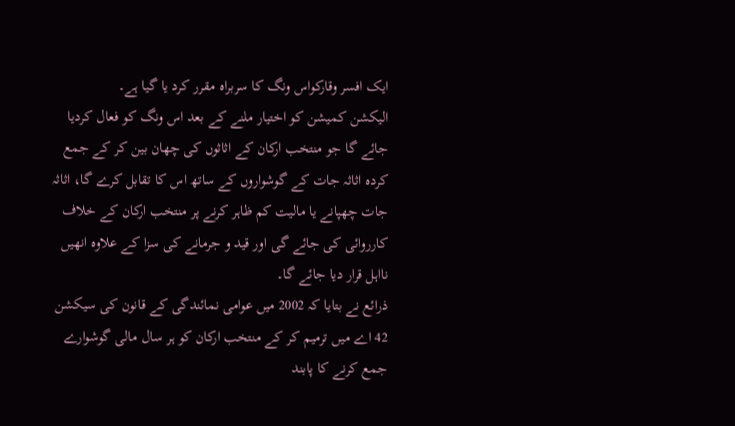ایک افسر وقارکواس ونگ کا سربراہ مقرر کرد یا گیا ہے۔
الیکشن کمیشن کو اختیار ملنے کے بعد اس ونگ کو فعال کردیا جائے گا جو منتخب ارکان کے اثاثوں کی چھان بین کر کے جمع کردہ اثاثہ جات کے گوشواروں کے ساتھ اس کا تقابل کرے گا، اثاثہ جات چھپانے یا مالیت کم ظاہر کرنے پر منتخب ارکان کے خلاف کارروائی کی جائے گی اور قید و جرمانے کی سزا کے علاوہ انھیں نااہل قرار دیا جائے گا۔
ذرائع نے بتایا کہ 2002 میں عوامی نمائندگی کے قانون کی سیکشن 42 اے میں ترمیم کر کے منتخب ارکان کو ہر سال مالی گوشوارے جمع کرنے کا پابند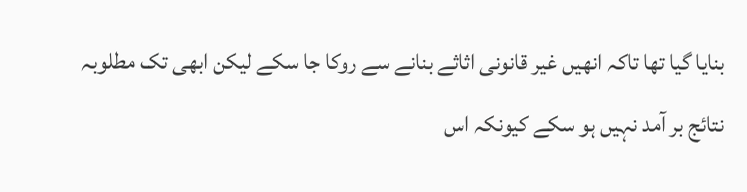بنایا گیا تھا تاکہ انھیں غیر قانونی اثاثے بنانے سے روکا جا سکے لیکن ابھی تک مطلوبہ نتائج بر آمد نہیں ہو سکے کیونکہ اس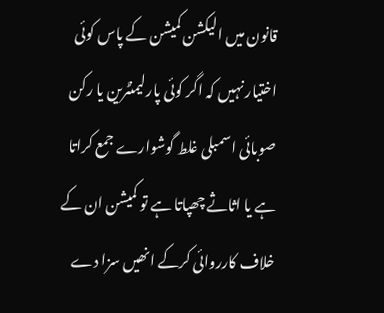قانون میں الیکشن کمیشن کے پاس کوئی اختیار نہیں کہ اگر کوئی پارلیمنٹرین یا رکن صوبائی اسمبلی غلط گوشوارے جمع کراتا ہے یا اثاثے چھپاتا ہے تو کمیشن ان کے خلاف کارروائی کرکے انھیں سزا دے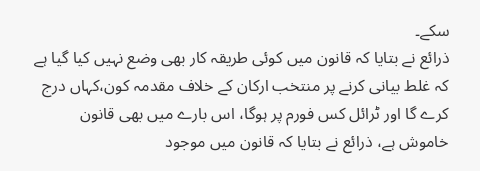سکے۔
ذرائع نے بتایا کہ قانون میں کوئی طریقہ کار بھی وضع نہیں کیا گیا ہے کہ غلط بیانی کرنے پر منتخب ارکان کے خلاف مقدمہ کون،کہاں درج کرے گا اور ٹرائل کس فورم پر ہوگا، اس بارے میں بھی قانون خاموش ہے، ذرائع نے بتایا کہ قانون میں موجود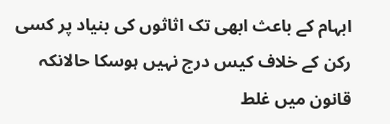ابہام کے باعث ابھی تک اثاثوں کی بنیاد پر کسی رکن کے خلاف کیس درج نہیں ہوسکا حالانکہ قانون میں غلط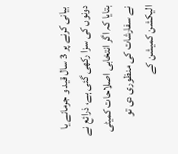بیانی کرنے پر 3 سال قید و جرمانے یا دونوں کی سزا رکھی گئی ہے، ذرائع نے بتایا کہ اگر انتخابی اصلاحات کمیٹی نے سفارشات کی منظوری دی تو الیکشن کمیشن کے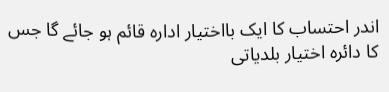اندر احتساب کا ایک بااختیار ادارہ قائم ہو جائے گا جس کا دائرہ اختیار بلدیاتی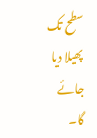سطح تک پھیلا دیا جائے گا۔